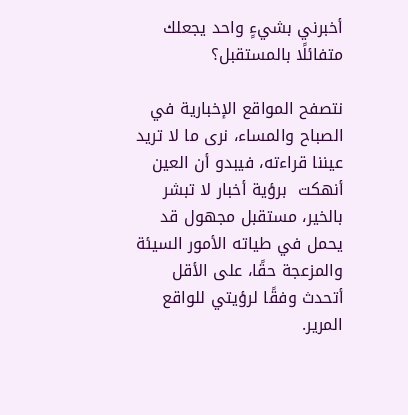أخبرني بشيءٍ واحد يجعلك متفائلًا بالمستقبل؟

نتصفح المواقع الإخبارية في الصباح والمساء، نرى ما لا تريد عيننا قراءته، فيبدو أن العين أنهكت  برؤية أخبار لا تبشر بالخير، مستقبل مجهول قد يحمل في طياته الأمور السيئة والمزعجة حقًا، على الأقل أتحدث وفقًا لرؤيتي للواقع المرير.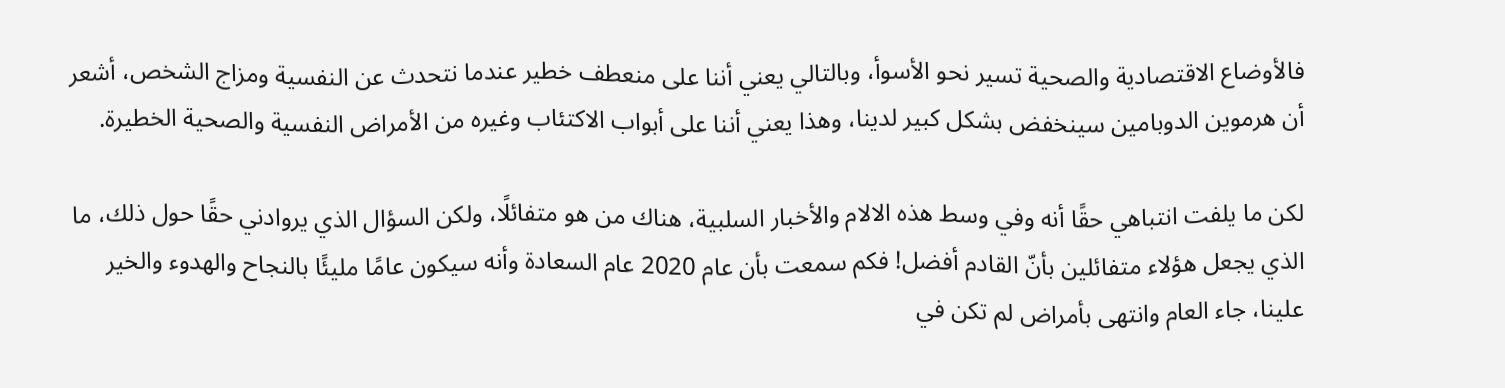فالأوضاع الاقتصادية والصحية تسير نحو الأسوأ، وبالتالي يعني أننا على منعطف خطير عندما نتحدث عن النفسية ومزاج الشخص، أشعر أن هرموين الدوبامين سينخفض بشكل كبير لدينا، وهذا يعني أننا على أبواب الاكتئاب وغيره من الأمراض النفسية والصحية الخطيرة.

لكن ما يلفت انتباهي حقًا أنه وفي وسط هذه الالام والأخبار السلبية، هناك من هو متفائلًا، ولكن السؤال الذي يروادني حقًا حول ذلك، ما الذي يجعل هؤلاء متفائلين بأنّ القادم أفضل! فكم سمعت بأن عام 2020 عام السعادة وأنه سيكون عامًا مليئًا بالنجاح والهدوء والخير علينا، جاء العام وانتهى بأمراض لم تكن في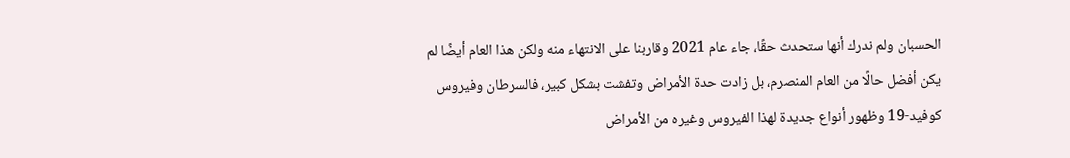الحسبان ولم ندرك أنها ستحدث حقًا، جاء عام 2021 وقاربنا على الانتهاء منه ولكن هذا العام أيضًا لم يكن أفضل حالًا من العام المنصرم، بل زادت حدة الأمراض وتفشت بشكل كبير، فالسرطان وفيروس كوفيد-19 وظهور أنواع جديدة لهذا الفيروس وغيره من الأمراض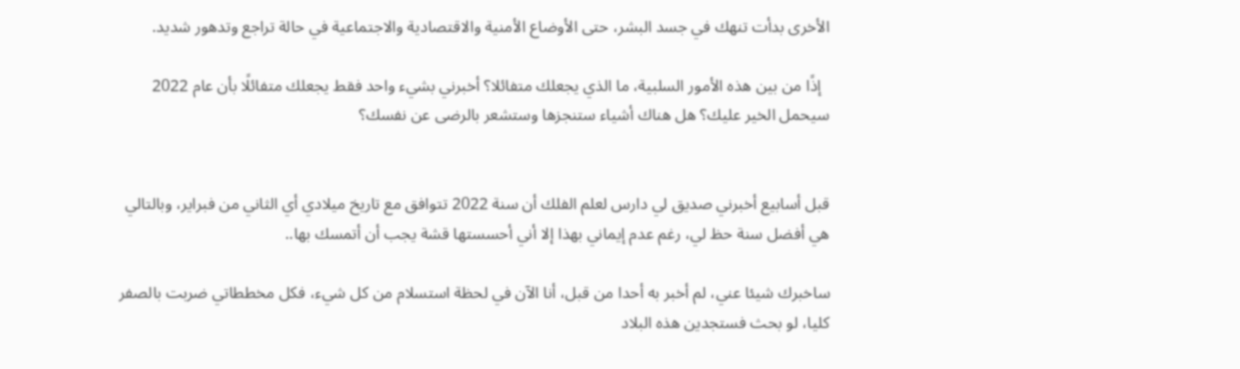الأخرى بدأت تنهك في جسد البشر، حتى الأوضاع الأمنية والاقتصادية والاجتماعية في حالة تراجع وتدهور شديد.

  إذًا من بين هذه الأمور السلبية، ما الذي يجعلك متفائلا؟ أخبرني بشيء واحد فقط يجعلك متفائلًا بأن عام 2022 سيحمل الخير عليك؟ هل هناك أشياء ستنجزها وستشعر بالرضى عن نفسك؟


قبل أسابيع أخبرني صديق لي دارس لعلم الفلك أن سنة 2022 تتوافق مع تاريخ ميلادي أي الثاني من فبراير، وبالتالي هي أفضل سنة حظ لي، رغم عدم إيماني بهذا إلا أني أحسستها قشة يجب أن أتمسك بها..

ساخبرك شيئا عني، لم أخبر به أحدا من قبل، أنا الآن في لحظة استسلام من كل شيء، فكل مخططاتي ضربت بالصفر كليا، لو بحث فستجدين هذه البلاد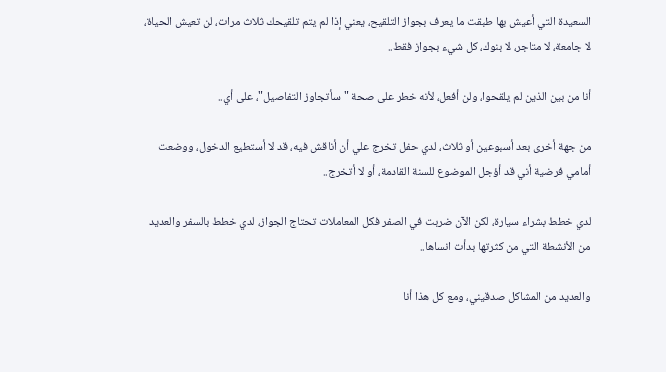السعيدة التي أعيش بها طبقت ما يعرف بجواز التلقيح، يعني إذا لم يتم تلقيحك ثلاث مرات، لن تعيش الحياة، لا جامعة، لا متاجر، لا بنوك، كل شيء بجواز فقط..

أنا من بين الذين لم يلقحوا، ولن أفعل، لأنه خطر على صحة "سأتجاوز التفاصيل"، على أي..

من جهة أخرى بعد أسبوعين أو ثلاث، لدي حفل تخرج علي أن أناقش فيه، قد لا أستطيع الدخول، ووضعت أمامي فرضية أني قد أؤجل الموضوع للسنة القادمة، أو لا أتخرج..

لدي خطط بشراء سيارة، لكن الآن ضربت في الصفر فكل المعاملات تحتاج الجواز، لدي خطط بالسفر والعديد من الأنشطة التي من كثرتها بدأت انساها..

والعديد من المشاكل صدقيني، ومع كل هذا أنا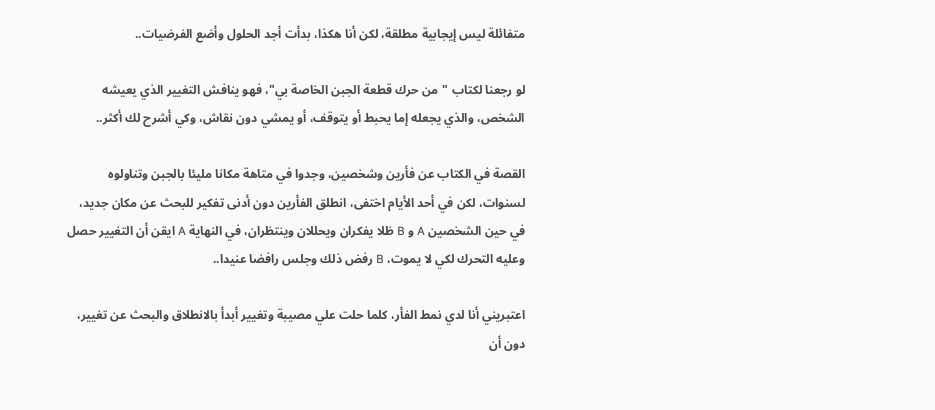متفائلة ليس إيجابية مطلقة، لكن أنا هكذا، بدأت أجد الحلول وأضع الفرضيات..

لو رجعنا لكتاب "من حرك قطعة الجبن الخاصة بي"، فهو ينافش التغيير الذي يعيشه الشخص، والذي يجعله إما يحبط أو يتوقف، أو يمشي دون نقاش، وكي أشرح لك أكثر..

القصة في الكتاب عن فأرين وشخصين، وجدوا في متاهة مكانا مليئا بالجبن وتناولوه لسنوات، لكن في أحد الأيام اختفى، انطلق الفأرين دون أدنى تفكير للبحث عن مكان جديد، في حين الشخصين A و B ظلا يفكران ويحللان وينتظران، في النهاية A ايقن أن التغيير حصل وعليه التحرك لكي لا يموت، B رفض ذلك وجلس رافضا عنيدا..

اعتبريني أنا لدي نمط الفأر، كلما حلت علي مصيبة وتغيير أبدأ بالانطلاق والبحث عن تغيير، دون أن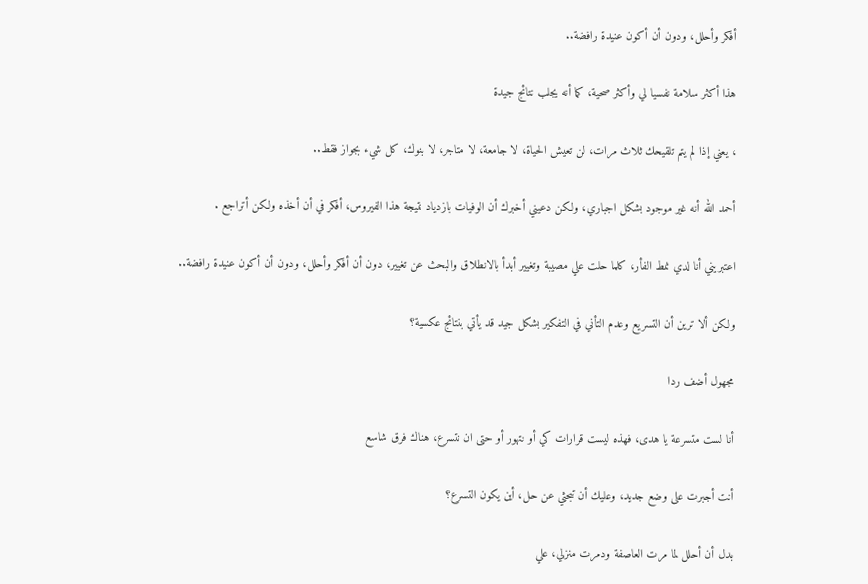أفكر وأحلل، ودون أن أكون عنيدة رافضة..

هذا أكثر سلامة نفسيا لي وأكثر صحية، كما أنه يجلب نتائج جيدة

، يعني إذا لم يتم تلقيحك ثلاث مرات، لن تعيش الحياة، لا جامعة، لا متاجر، لا بنوك، كل شيء بجواز فقط..

أحمد الله أنه غير موجود بشكل اجباري، ولكن دعيني أخبرك أن الوفيات بازدياد نتيجة هذا الفيروس، أفكر في أن أخذه ولكن أتراجع .

اعتبريني أنا لدي نمط الفأر، كلما حلت علي مصيبة وتغيير أبدأ بالانطلاق والبحث عن تغيير، دون أن أفكر وأحلل، ودون أن أكون عنيدة رافضة..

ولكن ألا ترين أن التسريع وعدم التأني في التفكير بشكل جيد قد يأتي بنتائج عكسية؟

مجهول أضف ردا

أنا لست متسرعة يا هدى، فهذه ليست قرارات كي أو نتهور أو حتى ان نتسرع، هناك فرق شاسع

أنت أجبرت على وضع جديد، وعليك أن تبحثي عن حل، أين يكون التسرع؟

بدل أن أحلل لما مرت العاصفة ودمرت منزلي، علي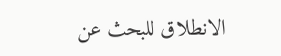الانطلاق للبحث عن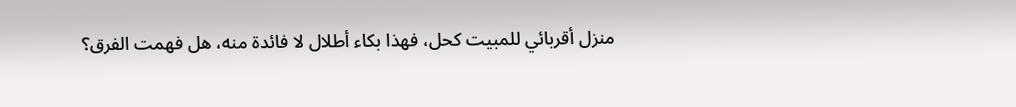منزل أقربائي للمبيت كحل، فهذا بكاء أطلال لا فائدة منه، هل فهمت الفرق؟